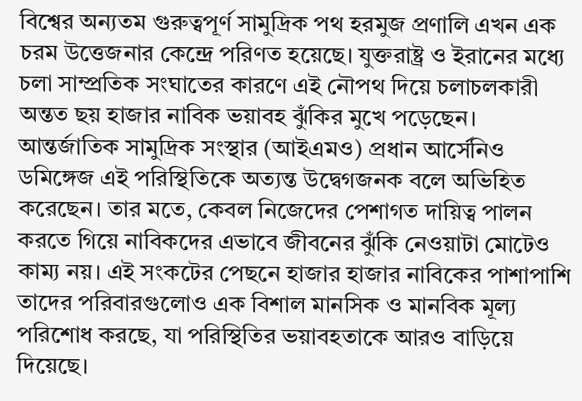বিশ্বের অন্যতম গুরুত্বপূর্ণ সামুদ্রিক পথ হরমুজ প্রণালি এখন এক চরম উত্তেজনার কেন্দ্রে পরিণত হয়েছে। যুক্তরাষ্ট্র ও ইরানের মধ্যে চলা সাম্প্রতিক সংঘাতের কারণে এই নৌপথ দিয়ে চলাচলকারী অন্তত ছয় হাজার নাবিক ভয়াবহ ঝুঁকির মুখে পড়েছেন। আন্তর্জাতিক সামুদ্রিক সংস্থার (আইএমও) প্রধান আর্সেনিও ডমিঙ্গেজ এই পরিস্থিতিকে অত্যন্ত উদ্বেগজনক বলে অভিহিত করেছেন। তার মতে, কেবল নিজেদের পেশাগত দায়িত্ব পালন করতে গিয়ে নাবিকদের এভাবে জীবনের ঝুঁকি নেওয়াটা মোটেও কাম্য নয়। এই সংকটের পেছনে হাজার হাজার নাবিকের পাশাপাশি তাদের পরিবারগুলোও এক বিশাল মানসিক ও মানবিক মূল্য পরিশোধ করছে, যা পরিস্থিতির ভয়াবহতাকে আরও বাড়িয়ে দিয়েছে।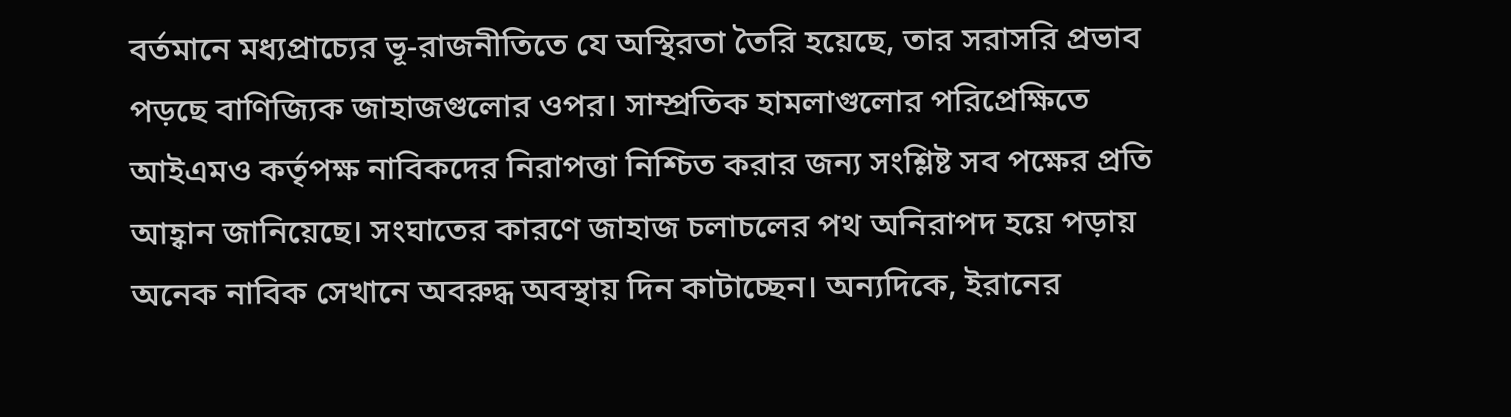বর্তমানে মধ্যপ্রাচ্যের ভূ-রাজনীতিতে যে অস্থিরতা তৈরি হয়েছে, তার সরাসরি প্রভাব পড়ছে বাণিজ্যিক জাহাজগুলোর ওপর। সাম্প্রতিক হামলাগুলোর পরিপ্রেক্ষিতে আইএমও কর্তৃপক্ষ নাবিকদের নিরাপত্তা নিশ্চিত করার জন্য সংশ্লিষ্ট সব পক্ষের প্রতি আহ্বান জানিয়েছে। সংঘাতের কারণে জাহাজ চলাচলের পথ অনিরাপদ হয়ে পড়ায় অনেক নাবিক সেখানে অবরুদ্ধ অবস্থায় দিন কাটাচ্ছেন। অন্যদিকে, ইরানের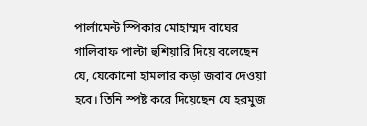পার্লামেন্ট স্পিকার মোহাম্মদ বাঘের গালিবাফ পাল্টা হুশিয়ারি দিয়ে বলেছেন যে, যেকোনো হামলার কড়া জবাব দেওয়া হবে। তিনি স্পষ্ট করে দিয়েছেন যে হরমুজ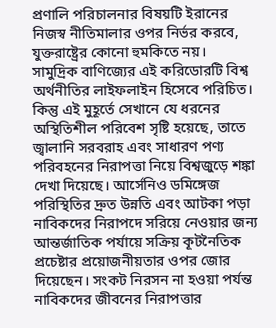প্রণালি পরিচালনার বিষয়টি ইরানের নিজস্ব নীতিমালার ওপর নির্ভর করবে, যুক্তরাষ্ট্রের কোনো হুমকিতে নয়।
সামুদ্রিক বাণিজ্যের এই করিডোরটি বিশ্ব অর্থনীতির লাইফলাইন হিসেবে পরিচিত। কিন্তু এই মুহূর্তে সেখানে যে ধরনের অস্থিতিশীল পরিবেশ সৃষ্টি হয়েছে, তাতে জ্বালানি সরবরাহ এবং সাধারণ পণ্য পরিবহনের নিরাপত্তা নিয়ে বিশ্বজুড়ে শঙ্কা দেখা দিয়েছে। আর্সেনিও ডমিঙ্গেজ পরিস্থিতির দ্রুত উন্নতি এবং আটকা পড়া নাবিকদের নিরাপদে সরিয়ে নেওয়ার জন্য আন্তর্জাতিক পর্যায়ে সক্রিয় কূটনৈতিক প্রচেষ্টার প্রয়োজনীয়তার ওপর জোর দিয়েছেন। সংকট নিরসন না হওয়া পর্যন্ত নাবিকদের জীবনের নিরাপত্তার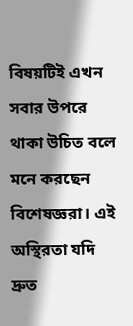বিষয়টিই এখন সবার উপরে থাকা উচিত বলে মনে করছেন বিশেষজ্ঞরা। এই অস্থিরতা যদি দ্রুত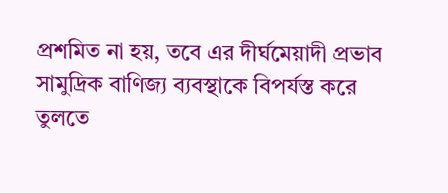প্রশমিত না হয়, তবে এর দীর্ঘমেয়াদী প্রভাব সামুদ্রিক বাণিজ্য ব্যবস্থাকে বিপর্যস্ত করে তুলতে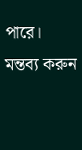পারে।
মন্তব্য করুন